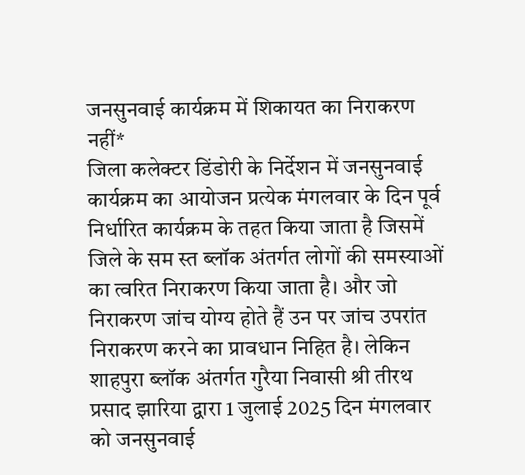जनसुनवाई कार्यक्रम में शिकायत का निराकरण नहीं*
जिला कलेक्टर डिंडोरी के निर्देशन में जनसुनवाई कार्यक्रम का आयोजन प्रत्येक मंगलवार के दिन पूर्व निर्धारित कार्यक्रम के तहत किया जाता है जिसमें जिले के सम स्त ब्लॉक अंतर्गत लोगों की समस्याओं का त्वरित निराकरण किया जाता है। और जो निराकरण जांच योग्य होते हैं उन पर जांच उपरांत निराकरण करने का प्रावधान निहित है। लेकिन शाहपुरा ब्लॉक अंतर्गत गुरैया निवासी श्री तीरथ प्रसाद झारिया द्वारा 1 जुलाई 2025 दिन मंगलवार को जनसुनवाई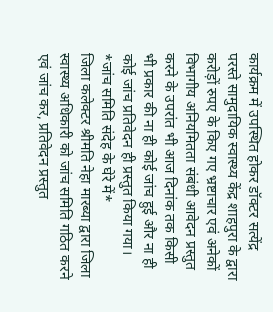कार्यक्रम में उपस्थित होकर डॉक्टर सत्येंद्र परस्ते सामुदायिक स्वास्थ्य केंद्र शाहपुरा के द्वारा करोड़ों रुपए के किए गए भ्रष्टाचार एवं अनेकों विभागीय अनियमितता संबंधी आवेदन प्रस्तुत करने के उपरांत भी आज दिनांक तक किसी भी प्रकार की ना ही कोई जांच हुई और ना ही कोई जांच प्रतिवेदन ही प्रस्तुत किया गया।
*जांच समिति संदेह के घेरे में*
जिला कलेक्टर श्रीमति नेहा मारब्या द्वारा जिला स्वास्थ्य अधिकारी को जांच समिति गठित करने एवं जांच कर, प्रतिवेदन प्रस्तुत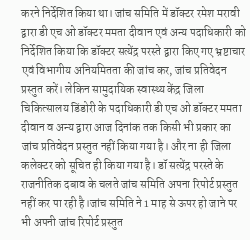करने निर्देशित किया था। जांच समिति में डॉक्टर रमेश मरावी द्वारा डी एच ओ डॉक्टर ममता दीवान एवं अन्य पदाधिकारी को निर्देशित किया कि डॉक्टर सत्येंद्र परस्ते द्वारा किए गए भ्रष्टाचार एवं विभागीय अनियमितता की जांच कर, जांच प्रतिवेदन प्रस्तुत करें। लेकिन सामुदायिक स्वास्थ्य केंद्र जिला चिकित्सालय डिंडोरी के पदाधिकारी डी एच ओ डॉक्टर ममता दीवान व अन्य द्वारा आज दिनांक तक किसी भी प्रकार का जांच प्रतिवेदन प्रस्तुत नहीं किया गया है। और ना ही जिला कलेक्टर को सूचित ही किया गया है। डॉ सत्येंद्र परस्ते के राजनीतिक दबाव के चलते जांच समिति अपना रिपोर्ट प्रस्तुत नहीं कर पा रही है।जांच समिति ने 1 माह से ऊपर हो जाने पर भी अपनी जांच रिपोर्ट प्रस्तुत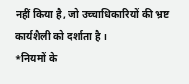नहीं किया है, जो उच्चाधिकारियों की भ्रष्ट कार्यशैली को दर्शाता है ।
*नियमों के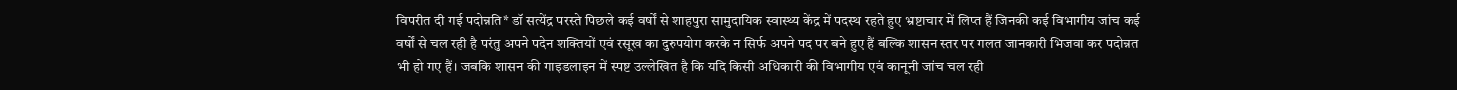विपरीत दी गई पदोन्नति* डॉ सत्येंद्र परस्ते पिछले कई वर्षों से शाहपुरा सामुदायिक स्वास्थ्य केंद्र में पदस्थ रहते हुए भ्रष्टाचार में लिप्त हैं जिनकी कई विभागीय जांच कई वर्षों से चल रही है परंतु अपने पदेन शक्तियों एवं रसूख का दुरुपयोग करके न सिर्फ अपने पद पर बने हुए हैं बल्कि शासन स्तर पर गलत जानकारी भिजवा कर पदोन्नत भी हो गए हैं। जबकि शासन की गाइडलाइन में स्पष्ट उल्लेखित है कि यदि किसी अधिकारी की विभागीय एवं कानूनी जांच चल रही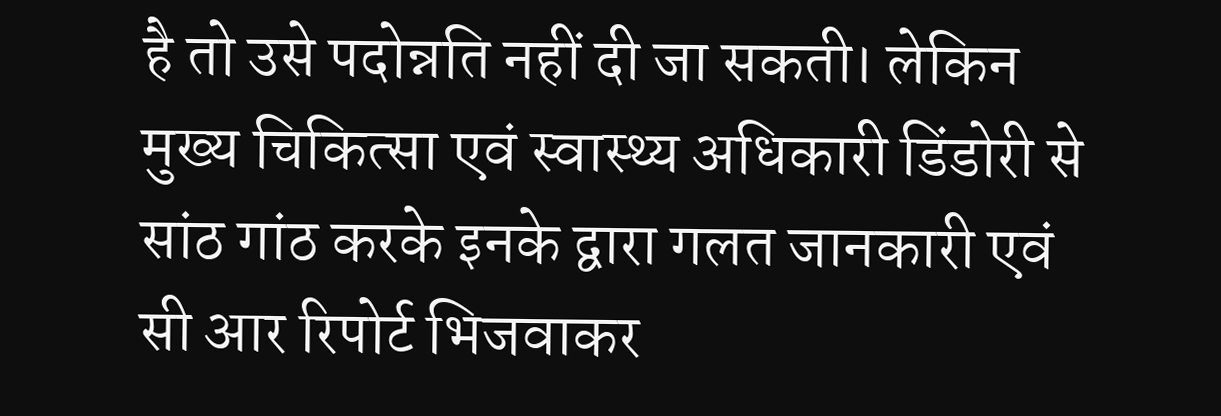है तो उसे पदोन्नति नहीं दी जा सकती। लेकिन मुख्य चिकित्सा एवं स्वास्थ्य अधिकारी डिंडोरी से सांठ गांठ करके इनके द्वारा गलत जानकारी एवं सी आर रिपोर्ट भिजवाकर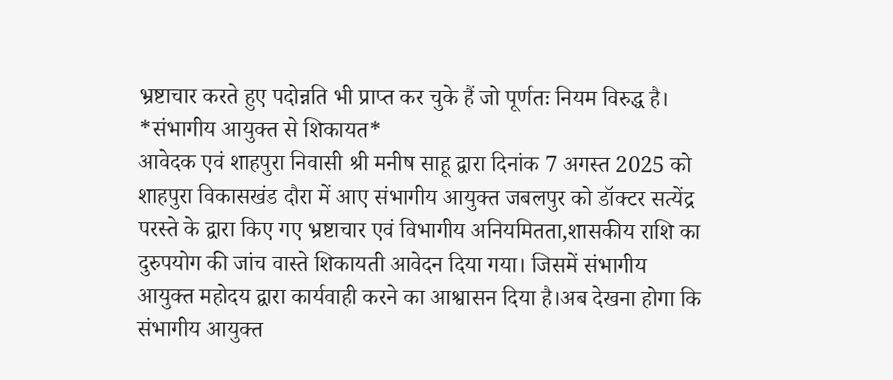भ्रष्टाचार करते हुए पदोन्नति भी प्राप्त कर चुके हैं जो पूर्णतः नियम विरुद्ध है।
*संभागीय आयुक्त से शिकायत*
आवेदक एवं शाहपुरा निवासी श्री मनीष साहू द्वारा दिनांक 7 अगस्त 2025 को शाहपुरा विकासखंड दौरा में आए संभागीय आयुक्त जबलपुर को डॉक्टर सत्येंद्र परस्ते के द्वारा किए गए भ्रष्टाचार एवं विभागीय अनियमितता,शासकीय राशि का दुरुपयोग की जांच वास्ते शिकायती आवेदन दिया गया। जिसमें संभागीय आयुक्त महोदय द्वारा कार्यवाही करने का आश्वासन दिया है।अब देखना होगा कि संभागीय आयुक्त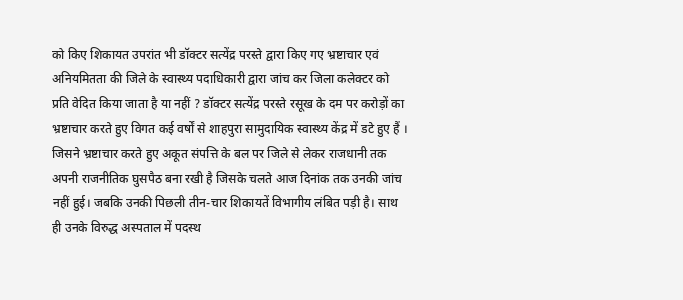को किए शिकायत उपरांत भी डॉक्टर सत्येंद्र परस्ते द्वारा किए गए भ्रष्टाचार एवं अनियमितता की जिले के स्वास्थ्य पदाधिकारी द्वारा जांच कर जिला कलेक्टर को प्रति वेदित किया जाता है या नहीं ? डॉक्टर सत्येंद्र परस्ते रसूख के दम पर करोड़ों का भ्रष्टाचार करते हुए विगत कई वर्षों से शाहपुरा सामुदायिक स्वास्थ्य केंद्र में डटे हुए हैं । जिसने भ्रष्टाचार करते हुए अकूत संपत्ति के बल पर जिले से लेकर राजधानी तक अपनी राजनीतिक घुसपैठ बना रखी है जिसके चलते आज दिनांक तक उनकी जांच नहीं हुई। जबकि उनकी पिछली तीन-चार शिकायतें विभागीय लंबित पड़ी है। साथ ही उनके विरुद्ध अस्पताल में पदस्थ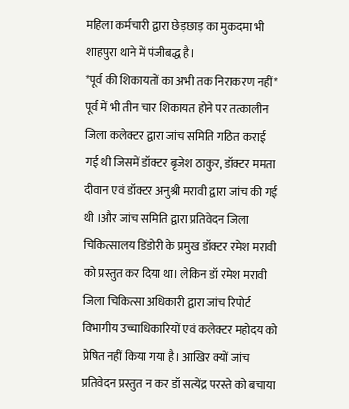महिला कर्मचारी द्वारा छेड़छाड़ का मुकदमा भी शाहपुरा थाने में पंजीबद्ध है।
*पूर्व की शिकायतों का अभी तक निराकरण नहीं*
पूर्व में भी तीन चार शिकायत होने पर तत्कालीन जिला कलेक्टर द्वारा जांच समिति गठित कराई गई थी जिसमें डॉक्टर बृजेश ठाकुर, डॉक्टर ममता दीवान एवं डॉक्टर अनुश्री मरावी द्वारा जांच की गई थी ।और जांच समिति द्वारा प्रतिवेदन जिला चिकित्सालय डिंडोरी के प्रमुख डॉक्टर रमेश मरावी को प्रस्तुत कर दिया था। लेकिन डॉ रमेश मरावी जिला चिकित्सा अधिकारी द्वारा जांच रिपोर्ट विभागीय उच्चाधिकारियों एवं कलेक्टर महोदय को प्रेषित नहीं किया गया है। आखिर क्यों जांच प्रतिवेदन प्रस्तुत न कर डॉ सत्येंद्र परस्ते को बचाया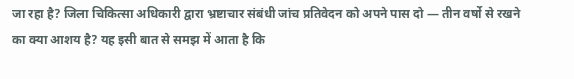जा रहा है? जिला चिकित्सा अधिकारी द्वारा भ्रष्टाचार संबंधी जांच प्रतिवेदन को अपने पास दो — तीन वर्षो से रखने का क्या आशय है? यह इसी बात से समझ में आता है कि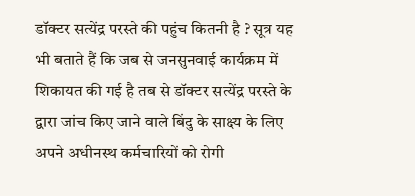डॉक्टर सत्येंद्र परस्ते की पहुंच कितनी है ? सूत्र यह भी बताते हैं कि जब से जनसुनवाई कार्यक्रम में शिकायत की गई है तब से डॉक्टर सत्येंद्र परस्ते के द्वारा जांच किए जाने वाले बिंदु के साक्ष्य के लिए अपने अधीनस्थ कर्मचारियों को रोगी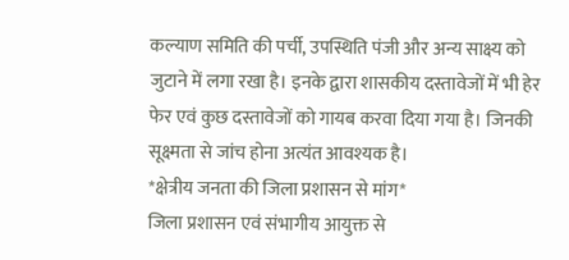कल्याण समिति की पर्ची, उपस्थिति पंजी और अन्य साक्ष्य को जुटाने में लगा रखा है। इनके द्वारा शासकीय दस्तावेजों में भी हेर फेर एवं कुछ दस्तावेजों को गायब करवा दिया गया है। जिनकी सूक्ष्मता से जांच होना अत्यंत आवश्यक है।
*क्षेत्रीय जनता की जिला प्रशासन से मांग*
जिला प्रशासन एवं संभागीय आयुक्त से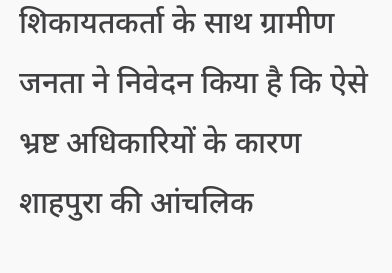शिकायतकर्ता के साथ ग्रामीण जनता ने निवेदन किया है कि ऐसे भ्रष्ट अधिकारियों के कारण शाहपुरा की आंचलिक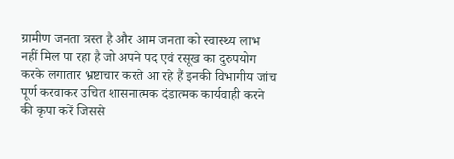ग्रामीण जनता त्रस्त है और आम जनता को स्वास्थ्य लाभ नहीं मिल पा रहा है जो अपने पद एवं रसूख का दुरुपयोग करके लगातार भ्रष्टाचार करते आ रहे हैं इनकी विभागीय जांच पूर्ण करवाकर उचित शासनात्मक दंडात्मक कार्यवाही करने की कृपा करें जिससे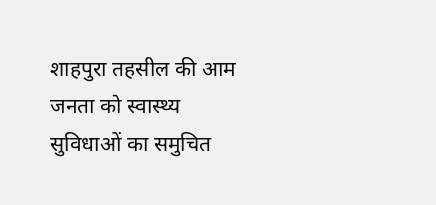शाहपुरा तहसील की आम जनता को स्वास्थ्य सुविधाओं का समुचित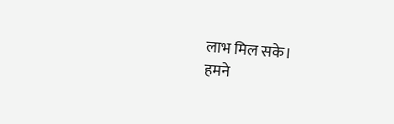लाभ मिल सके।
हमने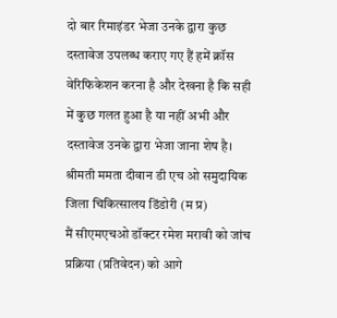दो बार रिमाइंडर भेजा उनके द्वारा कुछ दस्तावेज उपलब्ध कराए गए हैं हमें क्रॉस वेरिफिकेशन करना है और देखना है कि सही में कुछ गलत हुआ है या नहीं अभी और दस्तावेज उनके द्वारा भेजा जाना शेष है।
श्रीमती ममता दीवान डी एच ओ समुदायिक जिला चिकित्सालय डिंडोरी (म प्र)
मैं सीएमएचओ डॉक्टर रमेश मरावी को जांच प्रक्रिया (प्रतिवेदन) को आगे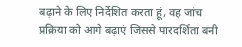बढ़ाने के लिए निर्देशित करता हूं, वह जांच प्रक्रिया को आगे बढ़ाएं जिससे पारदर्शिता बनी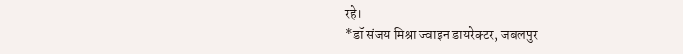रहे।
*डॉ संजय मिश्रा ज्वाइन डायरेक्टर, जबलपुर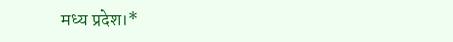मध्य प्रदेश।*